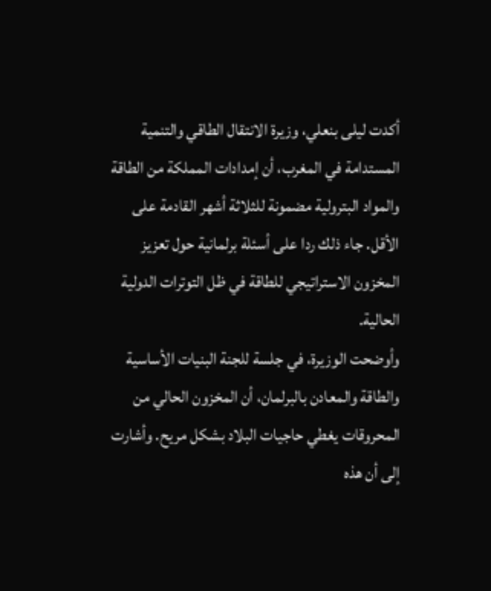أكدت ليلى بنعلي، وزيرة الانتقال الطاقي والتنمية المستدامة في المغرب، أن إمدادات المملكة من الطاقة والمواد البترولية مضمونة للثلاثة أشهر القادمة على الأقل. جاء ذلك ردا على أسئلة برلمانية حول تعزيز المخزون الاستراتيجي للطاقة في ظل التوترات الدولية الحالية.
وأوضحت الوزيرة، في جلسة للجنة البنيات الأساسية والطاقة والمعادن بالبرلمان، أن المخزون الحالي من المحروقات يغطي حاجيات البلاد بشكل مريح. وأشارت إلى أن هذه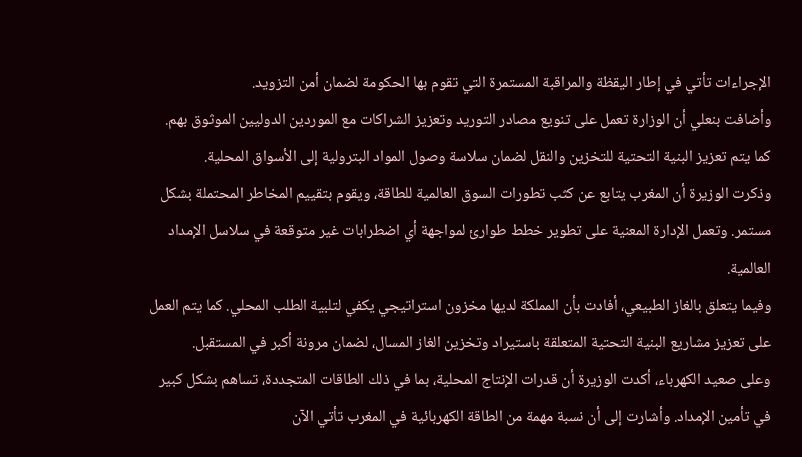الإجراءات تأتي في إطار اليقظة والمراقبة المستمرة التي تقوم بها الحكومة لضمان أمن التزويد.
وأضافت بنعلي أن الوزارة تعمل على تنويع مصادر التوريد وتعزيز الشراكات مع الموردين الدوليين الموثوق بهم. كما يتم تعزيز البنية التحتية للتخزين والنقل لضمان سلاسة وصول المواد البترولية إلى الأسواق المحلية.
وذكرت الوزيرة أن المغرب يتابع عن كثب تطورات السوق العالمية للطاقة، ويقوم بتقييم المخاطر المحتملة بشكل مستمر. وتعمل الإدارة المعنية على تطوير خطط طوارئ لمواجهة أي اضطرابات غير متوقعة في سلاسل الإمداد العالمية.
وفيما يتعلق بالغاز الطبيعي، أفادت بأن المملكة لديها مخزون استراتيجي يكفي لتلبية الطلب المحلي. كما يتم العمل على تعزيز مشاريع البنية التحتية المتعلقة باستيراد وتخزين الغاز المسال، لضمان مرونة أكبر في المستقبل.
وعلى صعيد الكهرباء، أكدت الوزيرة أن قدرات الإنتاج المحلية، بما في ذلك الطاقات المتجددة، تساهم بشكل كبير في تأمين الإمداد. وأشارت إلى أن نسبة مهمة من الطاقة الكهربائية في المغرب تأتي الآن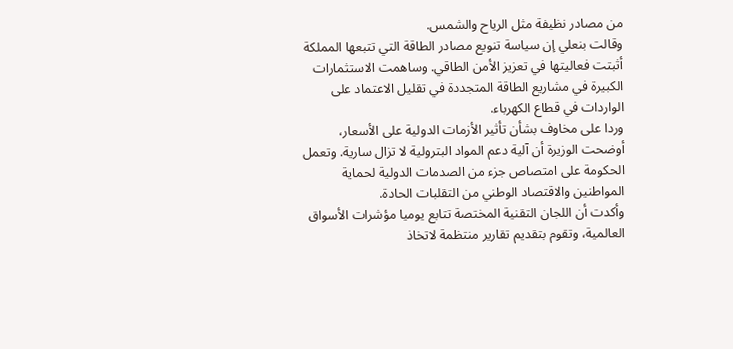من مصادر نظيفة مثل الرياح والشمس.
وقالت بنعلي إن سياسة تنويع مصادر الطاقة التي تتبعها المملكة أثبتت فعاليتها في تعزيز الأمن الطاقي. وساهمت الاستثمارات الكبيرة في مشاريع الطاقة المتجددة في تقليل الاعتماد على الواردات في قطاع الكهرباء.
وردا على مخاوف بشأن تأثير الأزمات الدولية على الأسعار، أوضحت الوزيرة أن آلية دعم المواد البترولية لا تزال سارية. وتعمل الحكومة على امتصاص جزء من الصدمات الدولية لحماية المواطنين والاقتصاد الوطني من التقلبات الحادة.
وأكدت أن اللجان التقنية المختصة تتابع يوميا مؤشرات الأسواق العالمية، وتقوم بتقديم تقارير منتظمة لاتخاذ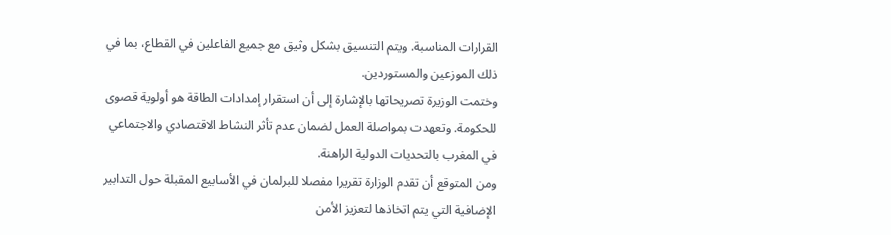القرارات المناسبة. ويتم التنسيق بشكل وثيق مع جميع الفاعلين في القطاع، بما في ذلك الموزعين والمستوردين.
وختمت الوزيرة تصريحاتها بالإشارة إلى أن استقرار إمدادات الطاقة هو أولوية قصوى للحكومة. وتعهدت بمواصلة العمل لضمان عدم تأثر النشاط الاقتصادي والاجتماعي في المغرب بالتحديات الدولية الراهنة.
ومن المتوقع أن تقدم الوزارة تقريرا مفصلا للبرلمان في الأسابيع المقبلة حول التدابير الإضافية التي يتم اتخاذها لتعزيز الأمن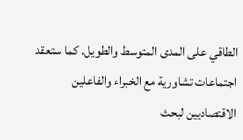الطاقي على المدى المتوسط والطويل. كما ستعقد اجتماعات تشاورية مع الخبراء والفاعلين الاقتصاديين لبحث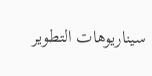سيناريوهات التطوير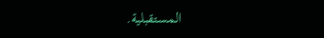المستقبلية.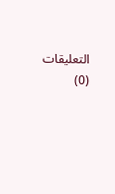التعليقات (0)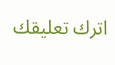اترك تعليقك